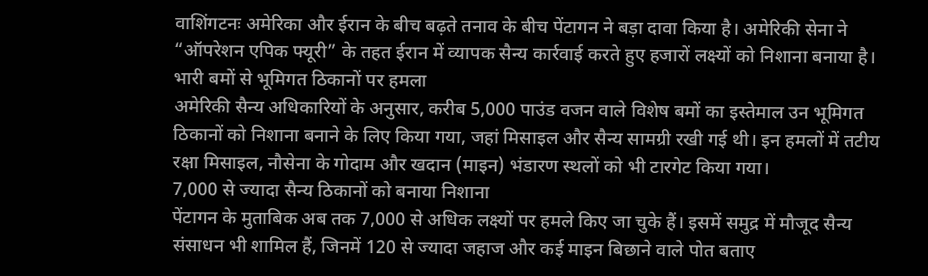वाशिंगटनः अमेरिका और ईरान के बीच बढ़ते तनाव के बीच पेंटागन ने बड़ा दावा किया है। अमेरिकी सेना ने “ऑपरेशन एपिक फ्यूरी” के तहत ईरान में व्यापक सैन्य कार्रवाई करते हुए हजारों लक्ष्यों को निशाना बनाया है।
भारी बमों से भूमिगत ठिकानों पर हमला
अमेरिकी सैन्य अधिकारियों के अनुसार, करीब 5,000 पाउंड वजन वाले विशेष बमों का इस्तेमाल उन भूमिगत ठिकानों को निशाना बनाने के लिए किया गया, जहां मिसाइल और सैन्य सामग्री रखी गई थी। इन हमलों में तटीय रक्षा मिसाइल, नौसेना के गोदाम और खदान (माइन) भंडारण स्थलों को भी टारगेट किया गया।
7,000 से ज्यादा सैन्य ठिकानों को बनाया निशाना
पेंटागन के मुताबिक अब तक 7,000 से अधिक लक्ष्यों पर हमले किए जा चुके हैं। इसमें समुद्र में मौजूद सैन्य संसाधन भी शामिल हैं, जिनमें 120 से ज्यादा जहाज और कई माइन बिछाने वाले पोत बताए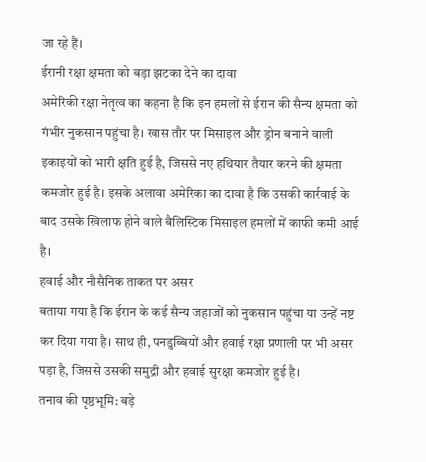जा रहे हैं।
ईरानी रक्षा क्षमता को बड़ा झटका देने का दावा
अमेरिकी रक्षा नेतृत्व का कहना है कि इन हमलों से ईरान की सैन्य क्षमता को गंभीर नुकसान पहुंचा है। खास तौर पर मिसाइल और ड्रोन बनाने वाली इकाइयों को भारी क्षति हुई है, जिससे नए हथियार तैयार करने की क्षमता कमजोर हुई है। इसके अलावा अमेरिका का दावा है कि उसकी कार्रवाई के बाद उसके खिलाफ होने वाले बैलिस्टिक मिसाइल हमलों में काफी कमी आई है।
हवाई और नौसैनिक ताकत पर असर
बताया गया है कि ईरान के कई सैन्य जहाजों को नुकसान पहुंचा या उन्हें नष्ट कर दिया गया है। साथ ही, पनडुब्बियों और हवाई रक्षा प्रणाली पर भी असर पड़ा है, जिससे उसकी समुद्री और हवाई सुरक्षा कमजोर हुई है।
तनाव की पृष्ठभूमि: बड़े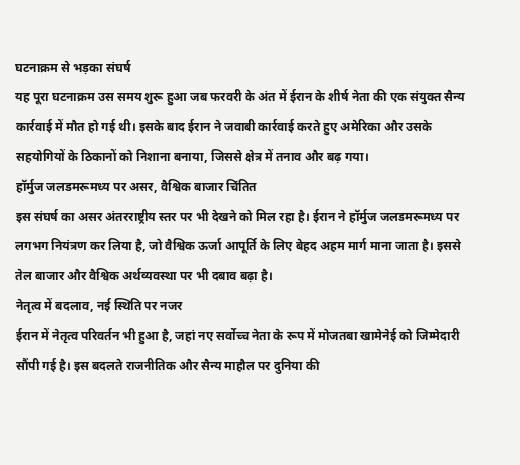घटनाक्रम से भड़का संघर्ष
यह पूरा घटनाक्रम उस समय शुरू हुआ जब फरवरी के अंत में ईरान के शीर्ष नेता की एक संयुक्त सैन्य कार्रवाई में मौत हो गई थी। इसके बाद ईरान ने जवाबी कार्रवाई करते हुए अमेरिका और उसके सहयोगियों के ठिकानों को निशाना बनाया, जिससे क्षेत्र में तनाव और बढ़ गया।
हॉर्मुज जलडमरूमध्य पर असर, वैश्विक बाजार चिंतित
इस संघर्ष का असर अंतरराष्ट्रीय स्तर पर भी देखने को मिल रहा है। ईरान ने हॉर्मुज जलडमरूमध्य पर लगभग नियंत्रण कर लिया है, जो वैश्विक ऊर्जा आपूर्ति के लिए बेहद अहम मार्ग माना जाता है। इससे तेल बाजार और वैश्विक अर्थव्यवस्था पर भी दबाव बढ़ा है।
नेतृत्व में बदलाव, नई स्थिति पर नजर
ईरान में नेतृत्व परिवर्तन भी हुआ है, जहां नए सर्वोच्च नेता के रूप में मोजतबा खामेनेई को जिम्मेदारी सौंपी गई है। इस बदलते राजनीतिक और सैन्य माहौल पर दुनिया की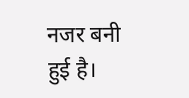नजर बनी हुई है।